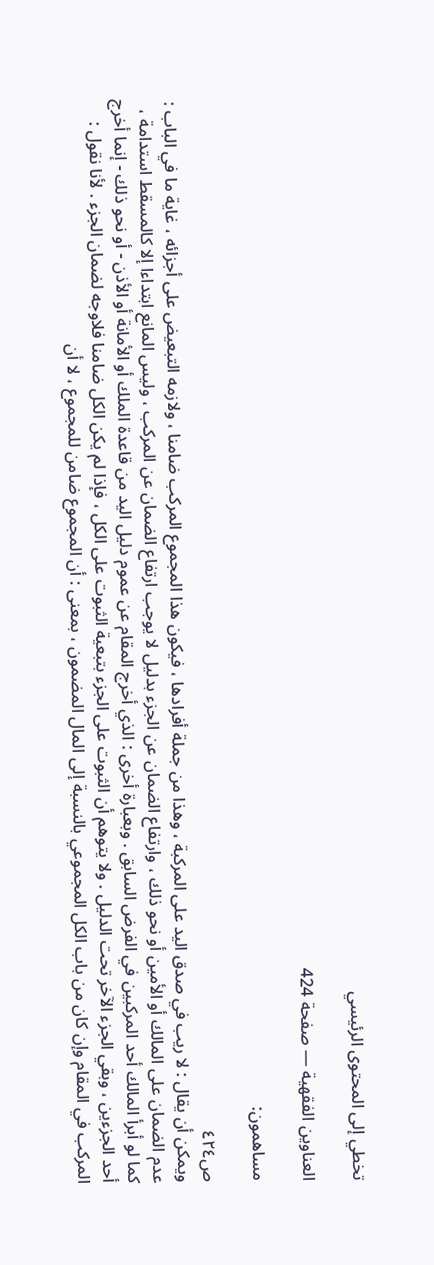تخطي إلى المحتوى الرئيسي

العناوين الفقهية — صفحة 424

مساهمون:

ص٤٢٤
ويمكن أن يقال : لا ريب في صدق اليد على المركبة ، وهذا من جملة أفرادها ، فيكون هذا المجموع المركب ضامنا ، ولازمه التبعيض على أجزائه ، غاية ما في الباب : عدم الضمان على المالك أو الأمين أو نحو ذلك ، وارتفاع الضمان عن الجزء بدليل لا يوجب ارتفاع الضمان عن المركب ، وليس المانع ابتداءا إلا كالمسقط استدامة ، كما لو أبرأ المالك أحد المركبين في الفرض السابق . وبعبارة أخرى : الذي أخرج المقام عن عموم دليل اليد من قاعدة الملك أو الأمانة أو الأذن - أو نحو ذلك - إنما أخرج أحد الجزءين ، وبقي الجزء الآخر تحت الدليل . ولا يتوهم أن الثبوت على الجزء بتبعية الثبوت على الكل ، فإذا لم يكن الكل ضامنا فلاوجه لضمان الجزء . لأنا نقول : المركب في المقام وإن كان من باب الكل المجموعي بالنسبة إلى المال المضمون ، بمعنى : أن المجموع ضامن للمجموع ، لا أن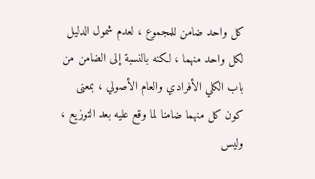كل واحد ضامن للمجموع ، لعدم شمول الدليل لكل واحد منهما ، لكنه بالنسبة إلى الضامن من باب الكلي الأفرادي والعام الأصولي ، بمعنى كون كل منهما ضامنا لما وقع عليه بعد التوزيع ، وليس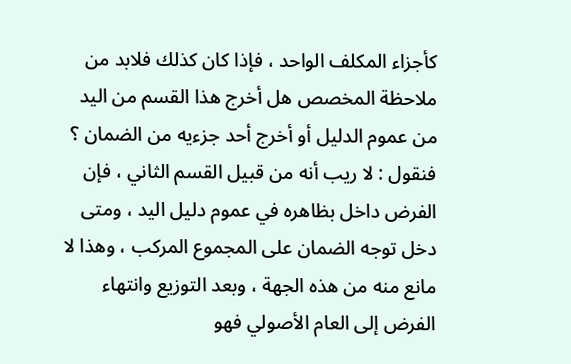كأجزاء المكلف الواحد ، فإذا كان كذلك فلابد من ملاحظة المخصص هل أخرج هذا القسم من اليد من عموم الدليل أو أخرج أحد جزءيه من الضمان ؟ فنقول : لا ريب أنه من قبيل القسم الثاني ، فإن الفرض داخل بظاهره في عموم دليل اليد ، ومتى دخل توجه الضمان على المجموع المركب ، وهذا لا مانع منه من هذه الجهة ، وبعد التوزيع وانتهاء الفرض إلى العام الأصولي فهو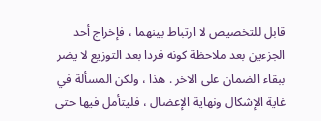قابل للتخصيص لا ارتباط بينهما ، فإخراج أحد الجزءين بعد ملاحظة كونه فردا بعد التوزيع لا يضر ببقاء الضمان على الاخر . هذا ، ولكن المسألة في غاية الإشكال ونهاية الإعضال ، فليتأمل فيها حتى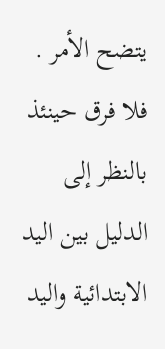يتضح الأمر . فلا فرق حينئذ بالنظر إلى الدليل بين اليد الابتدائية واليد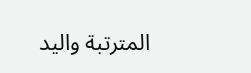المترتبة واليد